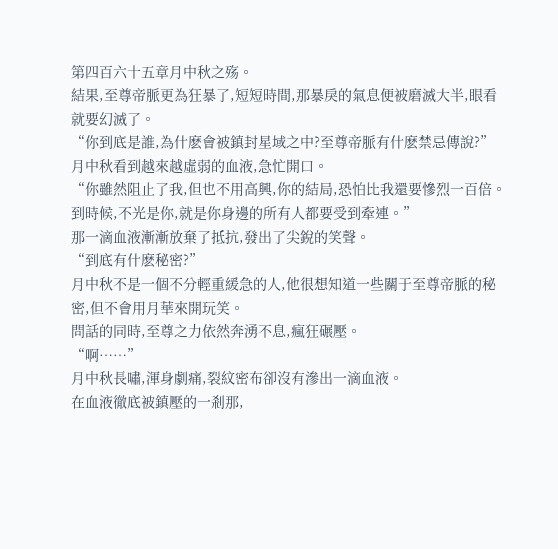第四百六十五章月中秋之殇。
結果,至尊帝脈更為狂暴了,短短時間,那暴戾的氣息便被磨滅大半,眼看就要幻滅了。
“你到底是誰,為什麽會被鎮封星域之中?至尊帝脈有什麽禁忌傳說?”
月中秋看到越來越虛弱的血液,急忙開口。
“你雖然阻止了我,但也不用高興,你的結局,恐怕比我還要慘烈一百倍。到時候,不光是你,就是你身邊的所有人都要受到牽連。”
那一滴血液漸漸放棄了抵抗,發出了尖銳的笑聲。
“到底有什麽秘密?”
月中秋不是一個不分輕重緩急的人,他很想知道一些關于至尊帝脈的秘密,但不會用月華來開玩笑。
問話的同時,至尊之力依然奔湧不息,瘋狂碾壓。
“啊……”
月中秋長嘯,渾身劇痛,裂紋密布卻沒有滲出一滴血液。
在血液徹底被鎮壓的一剎那,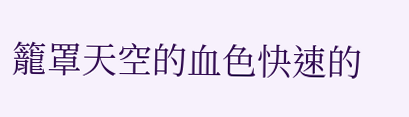籠罩天空的血色快速的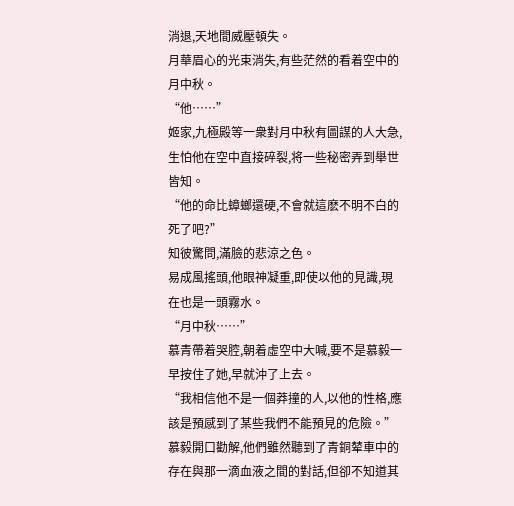消退,天地間威壓頓失。
月華眉心的光束消失,有些茫然的看着空中的月中秋。
“他……”
姬家,九極殿等一衆對月中秋有圖謀的人大急,生怕他在空中直接碎裂,将一些秘密弄到舉世皆知。
“他的命比蟑螂還硬,不會就這麽不明不白的死了吧?”
知彼驚問,滿臉的悲涼之色。
易成風搖頭,他眼神凝重,即使以他的見識,現在也是一頭霧水。
“月中秋……”
慕青帶着哭腔,朝着虛空中大喊,要不是慕毅一早按住了她,早就沖了上去。
“我相信他不是一個莽撞的人,以他的性格,應該是預感到了某些我們不能預見的危險。”
慕毅開口勸解,他們雖然聽到了青銅辇車中的存在與那一滴血液之間的對話,但卻不知道其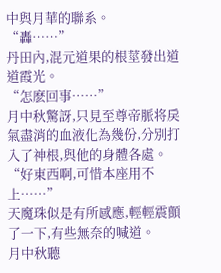中與月華的聯系。
“轟……”
丹田內,混元道果的根莖發出道道霞光。
“怎麽回事……”
月中秋驚訝,只見至尊帝脈将戾氣盡消的血液化為幾份,分別打入了神根,與他的身體各處。
“好東西啊,可惜本座用不上……”
天魔珠似是有所感應,輕輕震顫了一下,有些無奈的喊道。
月中秋聽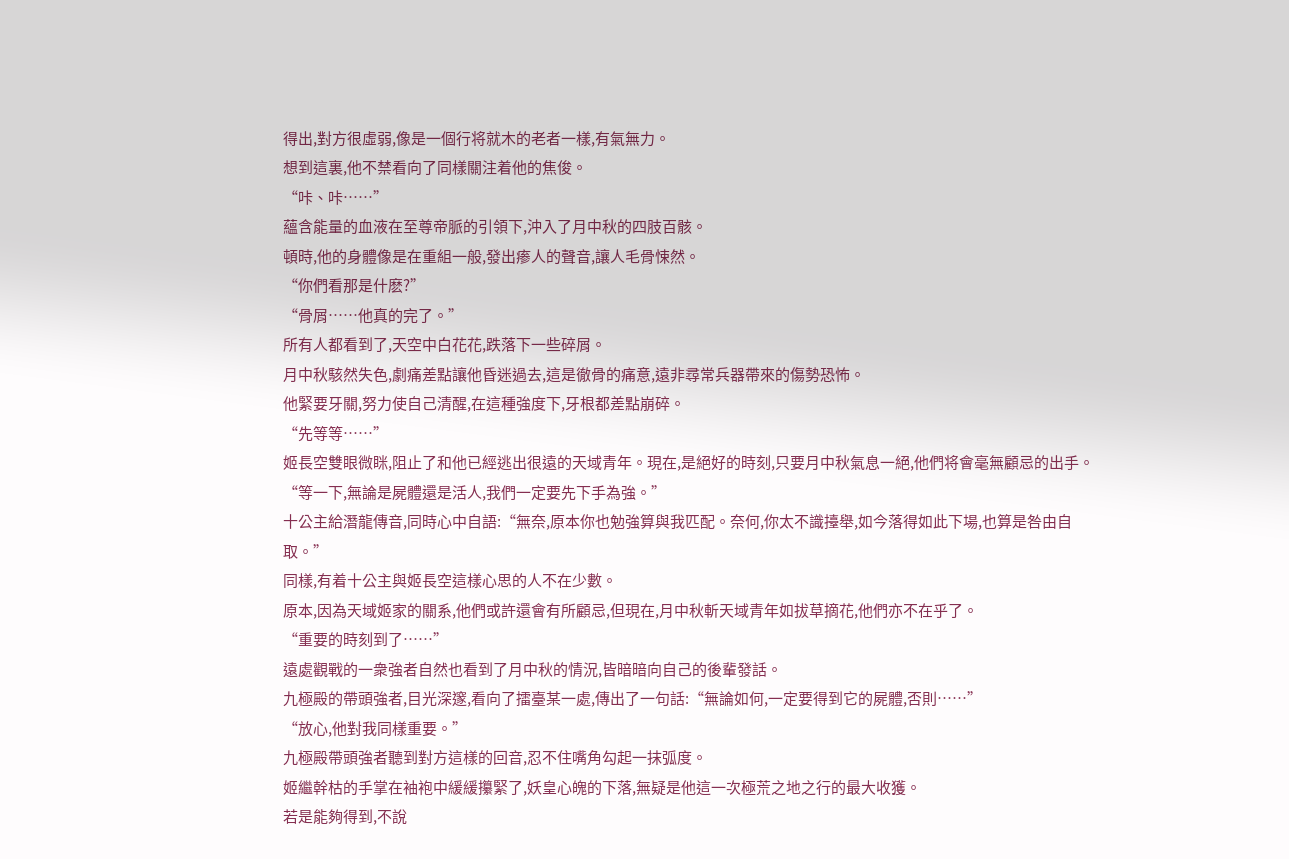得出,對方很虛弱,像是一個行将就木的老者一樣,有氣無力。
想到這裏,他不禁看向了同樣關注着他的焦俊。
“咔、咔……”
蘊含能量的血液在至尊帝脈的引領下,沖入了月中秋的四肢百骸。
頓時,他的身體像是在重組一般,發出瘆人的聲音,讓人毛骨悚然。
“你們看那是什麽?”
“骨屑……他真的完了。”
所有人都看到了,天空中白花花,跌落下一些碎屑。
月中秋駭然失色,劇痛差點讓他昏迷過去,這是徹骨的痛意,遠非尋常兵器帶來的傷勢恐怖。
他緊要牙關,努力使自己清醒,在這種強度下,牙根都差點崩碎。
“先等等……”
姬長空雙眼微眯,阻止了和他已經逃出很遠的天域青年。現在,是絕好的時刻,只要月中秋氣息一絕,他們将會毫無顧忌的出手。
“等一下,無論是屍體還是活人,我們一定要先下手為強。”
十公主給潛龍傳音,同時心中自語:“無奈,原本你也勉強算與我匹配。奈何,你太不識擡舉,如今落得如此下場,也算是咎由自取。”
同樣,有着十公主與姬長空這樣心思的人不在少數。
原本,因為天域姬家的關系,他們或許還會有所顧忌,但現在,月中秋斬天域青年如拔草摘花,他們亦不在乎了。
“重要的時刻到了……”
遠處觀戰的一衆強者自然也看到了月中秋的情況,皆暗暗向自己的後輩發話。
九極殿的帶頭強者,目光深邃,看向了擂臺某一處,傳出了一句話:“無論如何,一定要得到它的屍體,否則……”
“放心,他對我同樣重要。”
九極殿帶頭強者聽到對方這樣的回音,忍不住嘴角勾起一抹弧度。
姬繼幹枯的手掌在袖袍中緩緩攥緊了,妖皇心魄的下落,無疑是他這一次極荒之地之行的最大收獲。
若是能夠得到,不說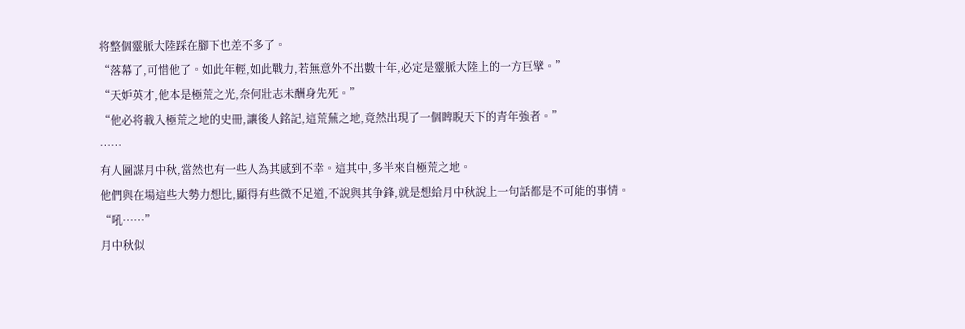将整個靈脈大陸踩在腳下也差不多了。
“落幕了,可惜他了。如此年輕,如此戰力,若無意外不出數十年,必定是靈脈大陸上的一方巨擘。”
“天妒英才,他本是極荒之光,奈何壯志未酬身先死。”
“他必将載入極荒之地的史冊,讓後人銘記,這荒蕪之地,竟然出現了一個睥睨天下的青年強者。”
……
有人圖謀月中秋,當然也有一些人為其感到不幸。這其中,多半來自極荒之地。
他們與在場這些大勢力想比,顯得有些微不足道,不說與其争鋒,就是想給月中秋說上一句話都是不可能的事情。
“吼……”
月中秋似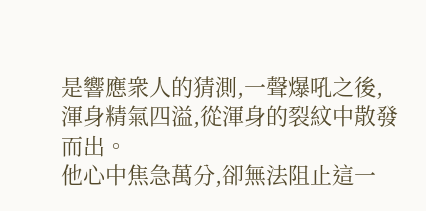是響應衆人的猜測,一聲爆吼之後,渾身精氣四溢,從渾身的裂紋中散發而出。
他心中焦急萬分,卻無法阻止這一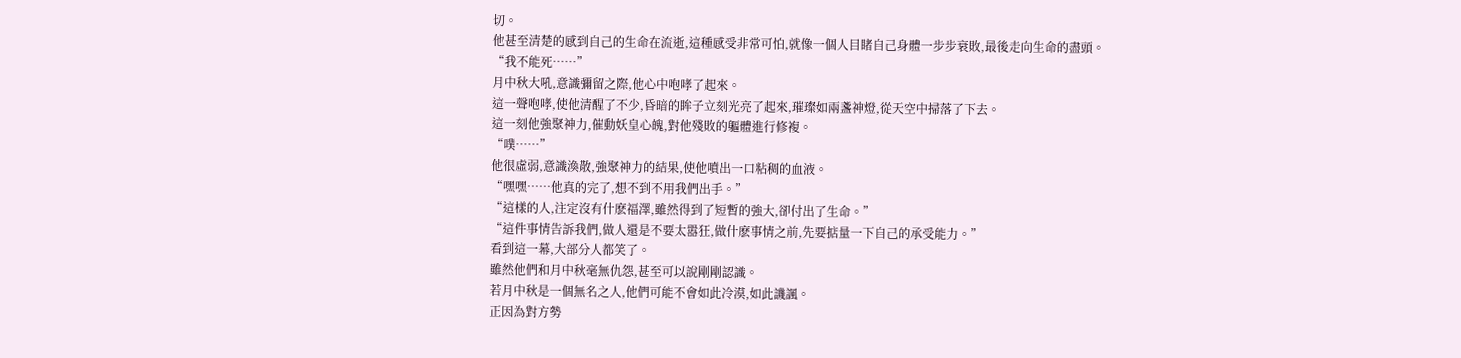切。
他甚至清楚的感到自己的生命在流逝,這種感受非常可怕,就像一個人目睹自己身體一步步衰敗,最後走向生命的盡頭。
“我不能死……”
月中秋大吼,意識彌留之際,他心中咆哮了起來。
這一聲咆哮,使他清醒了不少,昏暗的眸子立刻光亮了起來,璀璨如兩盞神燈,從天空中掃落了下去。
這一刻他強聚神力,催動妖皇心魄,對他殘敗的軀體進行修複。
“噗……”
他很虛弱,意識渙散,強聚神力的結果,使他噴出一口粘稠的血液。
“嘿嘿……他真的完了,想不到不用我們出手。”
“這樣的人,注定沒有什麽福澤,雖然得到了短暫的強大,卻付出了生命。”
“這件事情告訴我們,做人還是不要太嚣狂,做什麽事情之前,先要掂量一下自己的承受能力。”
看到這一幕,大部分人都笑了。
雖然他們和月中秋毫無仇怨,甚至可以說剛剛認識。
若月中秋是一個無名之人,他們可能不會如此冷漠,如此譏諷。
正因為對方勢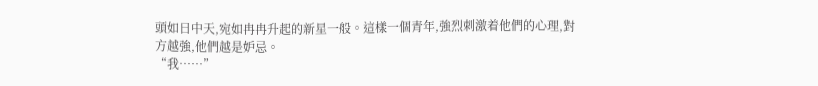頭如日中天,宛如冉冉升起的新星一般。這樣一個青年,強烈刺激着他們的心理,對方越強,他們越是妒忌。
“我……”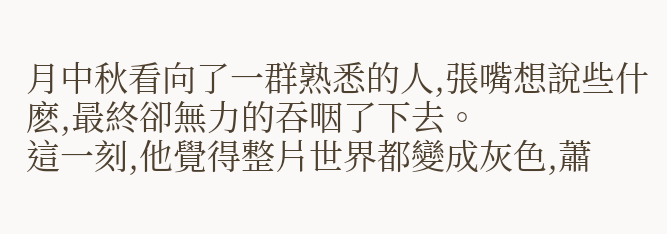月中秋看向了一群熟悉的人,張嘴想說些什麽,最終卻無力的吞咽了下去。
這一刻,他覺得整片世界都變成灰色,蕭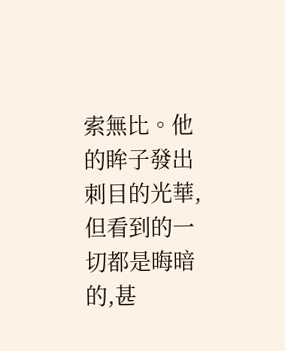索無比。他的眸子發出刺目的光華,但看到的一切都是晦暗的,甚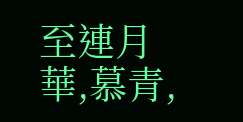至連月華,慕青,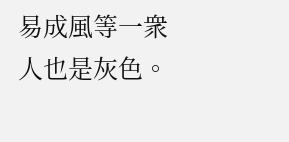易成風等一衆人也是灰色。